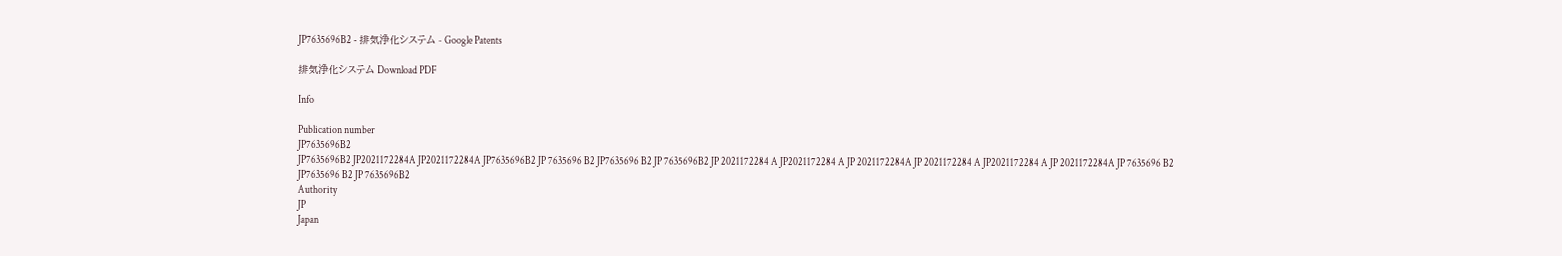JP7635696B2 - 排気浄化システム - Google Patents

排気浄化システム Download PDF

Info

Publication number
JP7635696B2
JP7635696B2 JP2021172284A JP2021172284A JP7635696B2 JP 7635696 B2 JP7635696 B2 JP 7635696B2 JP 2021172284 A JP2021172284 A JP 2021172284A JP 2021172284 A JP2021172284 A JP 2021172284A JP 7635696 B2 JP7635696 B2 JP 7635696B2
Authority
JP
Japan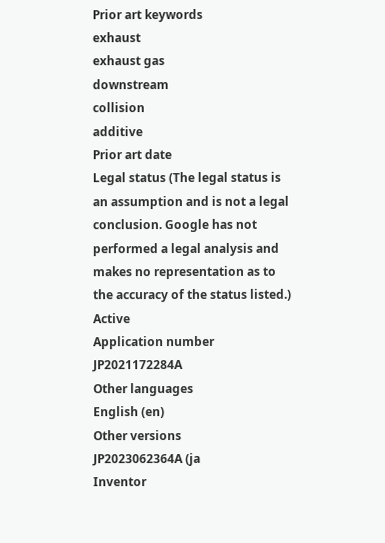Prior art keywords
exhaust
exhaust gas
downstream
collision
additive
Prior art date
Legal status (The legal status is an assumption and is not a legal conclusion. Google has not performed a legal analysis and makes no representation as to the accuracy of the status listed.)
Active
Application number
JP2021172284A
Other languages
English (en)
Other versions
JP2023062364A (ja
Inventor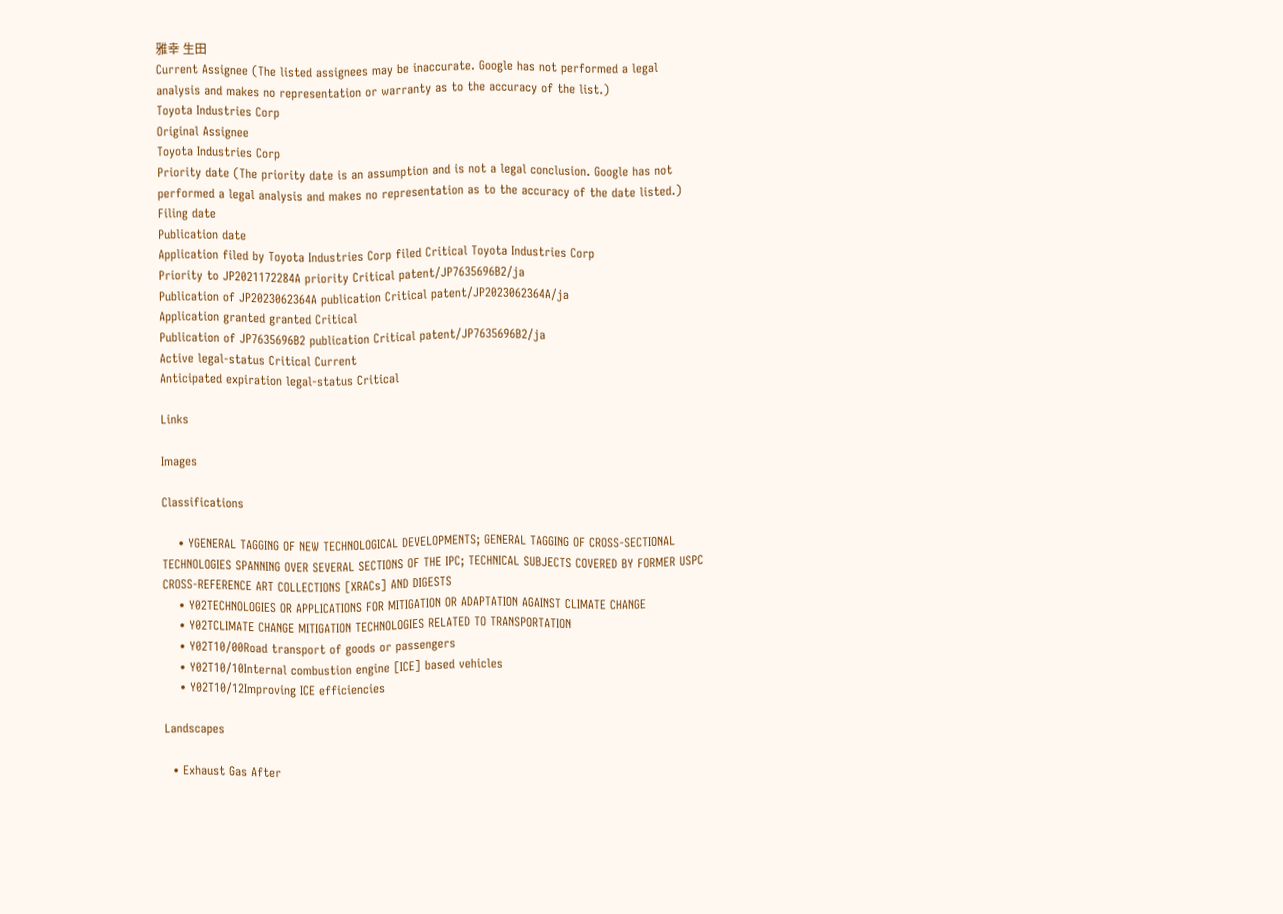雅幸 生田
Current Assignee (The listed assignees may be inaccurate. Google has not performed a legal analysis and makes no representation or warranty as to the accuracy of the list.)
Toyota Industries Corp
Original Assignee
Toyota Industries Corp
Priority date (The priority date is an assumption and is not a legal conclusion. Google has not performed a legal analysis and makes no representation as to the accuracy of the date listed.)
Filing date
Publication date
Application filed by Toyota Industries Corp filed Critical Toyota Industries Corp
Priority to JP2021172284A priority Critical patent/JP7635696B2/ja
Publication of JP2023062364A publication Critical patent/JP2023062364A/ja
Application granted granted Critical
Publication of JP7635696B2 publication Critical patent/JP7635696B2/ja
Active legal-status Critical Current
Anticipated expiration legal-status Critical

Links

Images

Classifications

    • YGENERAL TAGGING OF NEW TECHNOLOGICAL DEVELOPMENTS; GENERAL TAGGING OF CROSS-SECTIONAL TECHNOLOGIES SPANNING OVER SEVERAL SECTIONS OF THE IPC; TECHNICAL SUBJECTS COVERED BY FORMER USPC CROSS-REFERENCE ART COLLECTIONS [XRACs] AND DIGESTS
    • Y02TECHNOLOGIES OR APPLICATIONS FOR MITIGATION OR ADAPTATION AGAINST CLIMATE CHANGE
    • Y02TCLIMATE CHANGE MITIGATION TECHNOLOGIES RELATED TO TRANSPORTATION
    • Y02T10/00Road transport of goods or passengers
    • Y02T10/10Internal combustion engine [ICE] based vehicles
    • Y02T10/12Improving ICE efficiencies

Landscapes

  • Exhaust Gas After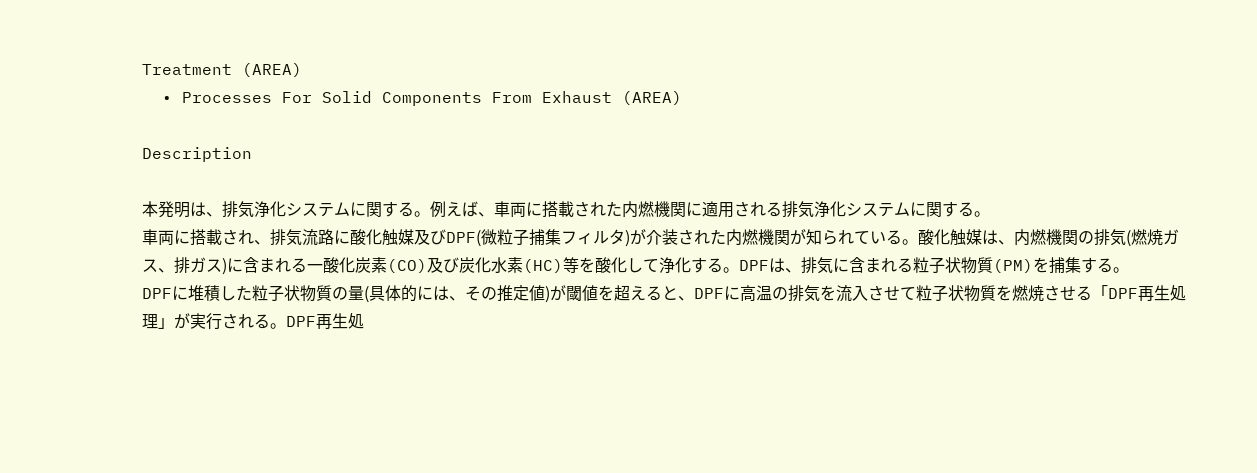Treatment (AREA)
  • Processes For Solid Components From Exhaust (AREA)

Description

本発明は、排気浄化システムに関する。例えば、車両に搭載された内燃機関に適用される排気浄化システムに関する。
車両に搭載され、排気流路に酸化触媒及びDPF(微粒子捕集フィルタ)が介装された内燃機関が知られている。酸化触媒は、内燃機関の排気(燃焼ガス、排ガス)に含まれる一酸化炭素(CO)及び炭化水素(HC)等を酸化して浄化する。DPFは、排気に含まれる粒子状物質(PM)を捕集する。
DPFに堆積した粒子状物質の量(具体的には、その推定値)が閾値を超えると、DPFに高温の排気を流入させて粒子状物質を燃焼させる「DPF再生処理」が実行される。DPF再生処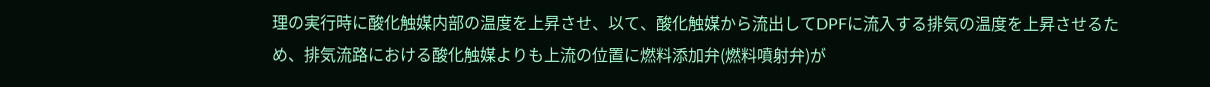理の実行時に酸化触媒内部の温度を上昇させ、以て、酸化触媒から流出してDPFに流入する排気の温度を上昇させるため、排気流路における酸化触媒よりも上流の位置に燃料添加弁(燃料噴射弁)が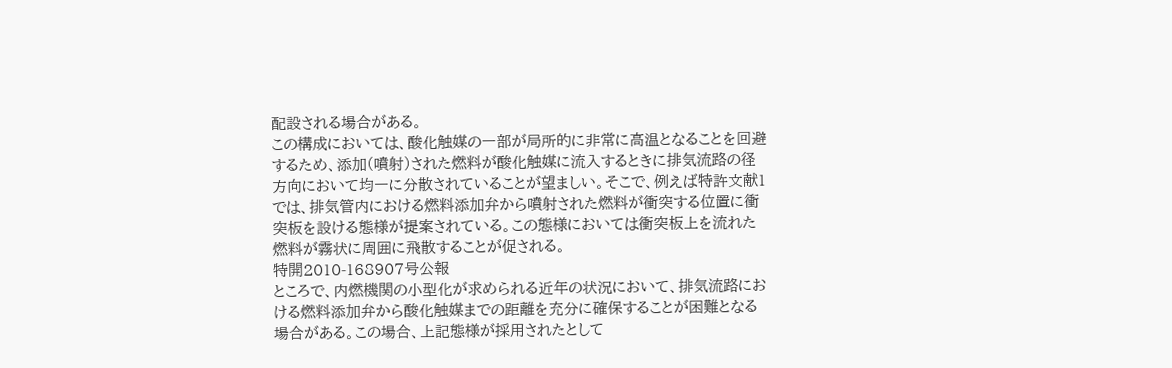配設される場合がある。
この構成においては、酸化触媒の一部が局所的に非常に高温となることを回避するため、添加(噴射)された燃料が酸化触媒に流入するときに排気流路の径方向において均一に分散されていることが望ましい。そこで、例えば特許文献1では、排気管内における燃料添加弁から噴射された燃料が衝突する位置に衝突板を設ける態様が提案されている。この態様においては衝突板上を流れた燃料が霧状に周囲に飛散することが促される。
特開2010-168907号公報
ところで、内燃機関の小型化が求められる近年の状況において、排気流路における燃料添加弁から酸化触媒までの距離を充分に確保することが困難となる場合がある。この場合、上記態様が採用されたとして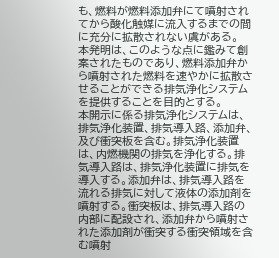も、燃料が燃料添加弁にて噴射されてから酸化触媒に流入するまでの間に充分に拡散されない虞がある。
本発明は、このような点に鑑みて創案されたものであり、燃料添加弁から噴射された燃料を速やかに拡散させることができる排気浄化システムを提供することを目的とする。
本開示に係る排気浄化システムは、排気浄化装置、排気導入路、添加弁、及び衝突板を含む。排気浄化装置は、内燃機関の排気を浄化する。排気導入路は、排気浄化装置に排気を導入する。添加弁は、排気導入路を流れる排気に対して液体の添加剤を噴射する。衝突板は、排気導入路の内部に配設され、添加弁から噴射された添加剤が衝突する衝突領域を含む噴射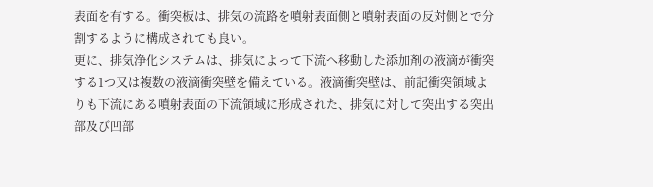表面を有する。衝突板は、排気の流路を噴射表面側と噴射表面の反対側とで分割するように構成されても良い。
更に、排気浄化システムは、排気によって下流へ移動した添加剤の液滴が衝突する1つ又は複数の液滴衝突壁を備えている。液滴衝突壁は、前記衝突領域よりも下流にある噴射表面の下流領域に形成された、排気に対して突出する突出部及び凹部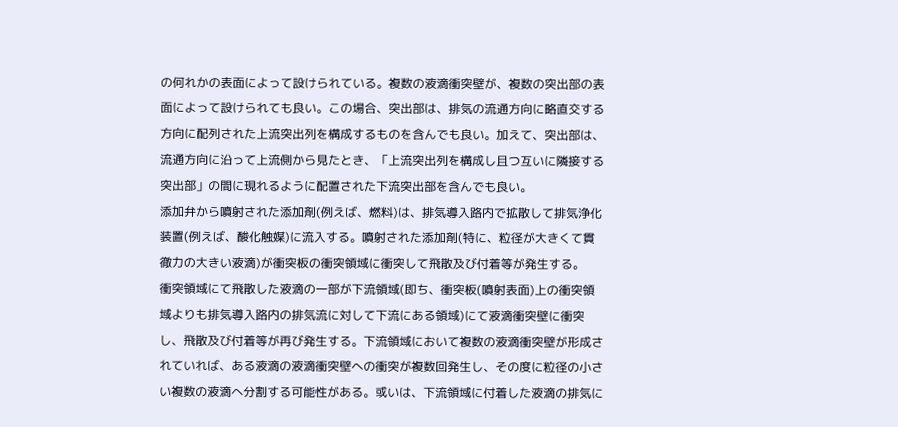の何れかの表面によって設けられている。複数の液滴衝突壁が、複数の突出部の表面によって設けられても良い。この場合、突出部は、排気の流通方向に略直交する方向に配列された上流突出列を構成するものを含んでも良い。加えて、突出部は、流通方向に沿って上流側から見たとき、「上流突出列を構成し且つ互いに隣接する突出部」の間に現れるように配置された下流突出部を含んでも良い。
添加弁から噴射された添加剤(例えば、燃料)は、排気導入路内で拡散して排気浄化装置(例えば、酸化触媒)に流入する。噴射された添加剤(特に、粒径が大きくて貫徹力の大きい液滴)が衝突板の衝突領域に衝突して飛散及び付着等が発生する。
衝突領域にて飛散した液滴の一部が下流領域(即ち、衝突板(噴射表面)上の衝突領域よりも排気導入路内の排気流に対して下流にある領域)にて液滴衝突壁に衝突し、飛散及び付着等が再び発生する。下流領域において複数の液滴衝突壁が形成されていれば、ある液滴の液滴衝突壁への衝突が複数回発生し、その度に粒径の小さい複数の液滴へ分割する可能性がある。或いは、下流領域に付着した液滴の排気に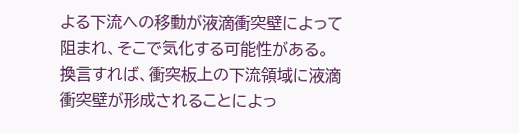よる下流への移動が液滴衝突壁によって阻まれ、そこで気化する可能性がある。
換言すれば、衝突板上の下流領域に液滴衝突壁が形成されることによっ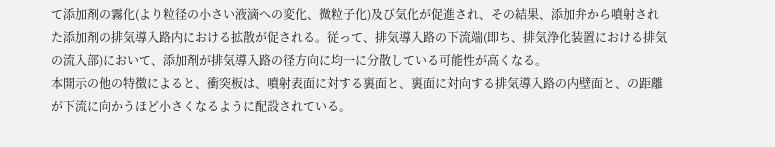て添加剤の霧化(より粒径の小さい液滴への変化、微粒子化)及び気化が促進され、その結果、添加弁から噴射された添加剤の排気導入路内における拡散が促される。従って、排気導入路の下流端(即ち、排気浄化装置における排気の流入部)において、添加剤が排気導入路の径方向に均一に分散している可能性が高くなる。
本開示の他の特徴によると、衝突板は、噴射表面に対する裏面と、裏面に対向する排気導入路の内壁面と、の距離が下流に向かうほど小さくなるように配設されている。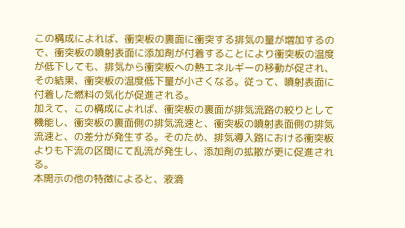この構成によれば、衝突板の裏面に衝突する排気の量が増加するので、衝突板の噴射表面に添加剤が付着することにより衝突板の温度が低下しても、排気から衝突板への熱エネルギーの移動が促され、その結果、衝突板の温度低下量が小さくなる。従って、噴射表面に付着した燃料の気化が促進される。
加えて、この構成によれば、衝突板の裏面が排気流路の絞りとして機能し、衝突板の裏面側の排気流速と、衝突板の噴射表面側の排気流速と、の差分が発生する。そのため、排気導入路における衝突板よりも下流の区間にて乱流が発生し、添加剤の拡散が更に促進される。
本開示の他の特徴によると、液滴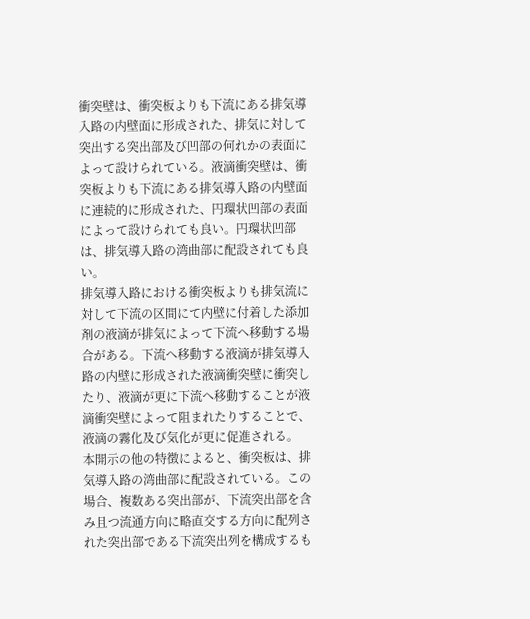衝突壁は、衝突板よりも下流にある排気導入路の内壁面に形成された、排気に対して突出する突出部及び凹部の何れかの表面によって設けられている。液滴衝突壁は、衝突板よりも下流にある排気導入路の内壁面に連続的に形成された、円環状凹部の表面によって設けられても良い。円環状凹部は、排気導入路の湾曲部に配設されても良い。
排気導入路における衝突板よりも排気流に対して下流の区間にて内壁に付着した添加剤の液滴が排気によって下流へ移動する場合がある。下流へ移動する液滴が排気導入路の内壁に形成された液滴衝突壁に衝突したり、液滴が更に下流へ移動することが液滴衝突壁によって阻まれたりすることで、液滴の霧化及び気化が更に促進される。
本開示の他の特徴によると、衝突板は、排気導入路の湾曲部に配設されている。この場合、複数ある突出部が、下流突出部を含み且つ流通方向に略直交する方向に配列された突出部である下流突出列を構成するも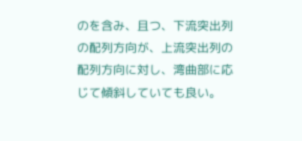のを含み、且つ、下流突出列の配列方向が、上流突出列の配列方向に対し、湾曲部に応じて傾斜していても良い。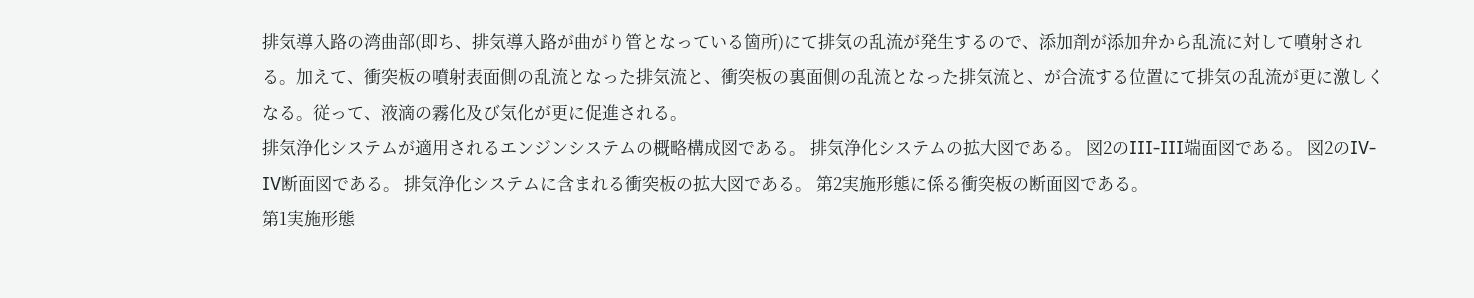排気導入路の湾曲部(即ち、排気導入路が曲がり管となっている箇所)にて排気の乱流が発生するので、添加剤が添加弁から乱流に対して噴射される。加えて、衝突板の噴射表面側の乱流となった排気流と、衝突板の裏面側の乱流となった排気流と、が合流する位置にて排気の乱流が更に激しくなる。従って、液滴の霧化及び気化が更に促進される。
排気浄化システムが適用されるエンジンシステムの概略構成図である。 排気浄化システムの拡大図である。 図2のIII-III端面図である。 図2のIV-IV断面図である。 排気浄化システムに含まれる衝突板の拡大図である。 第2実施形態に係る衝突板の断面図である。
第1実施形態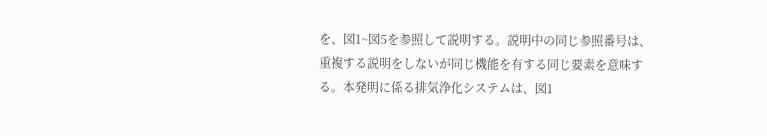を、図1~図5を参照して説明する。説明中の同じ参照番号は、重複する説明をしないが同じ機能を有する同じ要素を意味する。本発明に係る排気浄化システムは、図1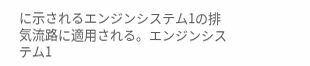に示されるエンジンシステム1の排気流路に適用される。エンジンシステム1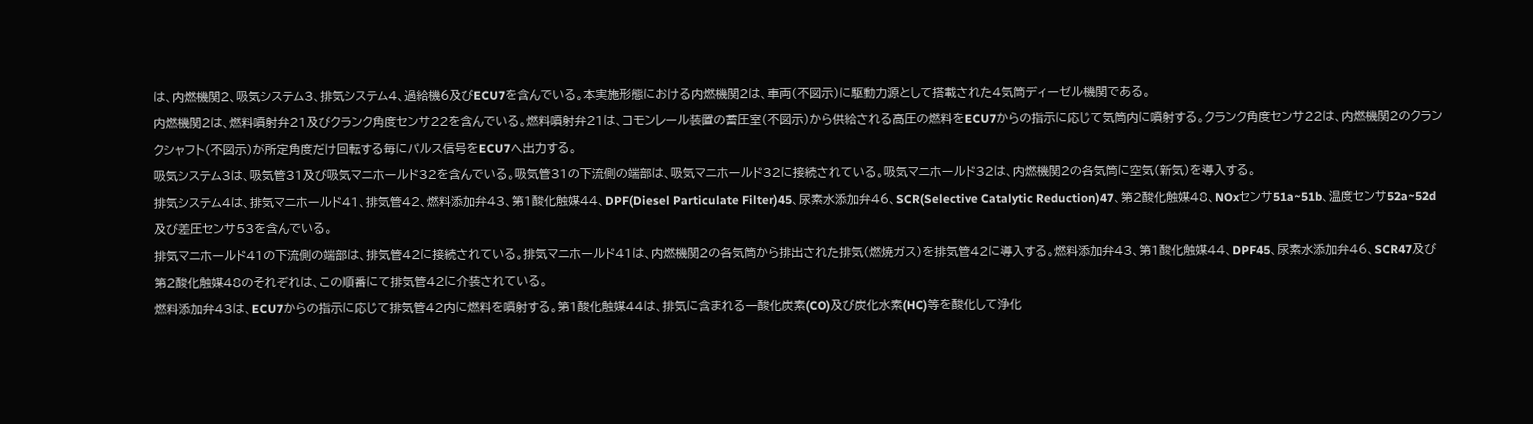は、内燃機関2、吸気システム3、排気システム4、過給機6及びECU7を含んでいる。本実施形態における内燃機関2は、車両(不図示)に駆動力源として搭載された4気筒ディーゼル機関である。
内燃機関2は、燃料噴射弁21及びクランク角度センサ22を含んでいる。燃料噴射弁21は、コモンレール装置の蓄圧室(不図示)から供給される高圧の燃料をECU7からの指示に応じて気筒内に噴射する。クランク角度センサ22は、内燃機関2のクランクシャフト(不図示)が所定角度だけ回転する毎にパルス信号をECU7へ出力する。
吸気システム3は、吸気管31及び吸気マニホールド32を含んでいる。吸気管31の下流側の端部は、吸気マニホールド32に接続されている。吸気マニホールド32は、内燃機関2の各気筒に空気(新気)を導入する。
排気システム4は、排気マニホールド41、排気管42、燃料添加弁43、第1酸化触媒44、DPF(Diesel Particulate Filter)45、尿素水添加弁46、SCR(Selective Catalytic Reduction)47、第2酸化触媒48、NOxセンサ51a~51b、温度センサ52a~52d及び差圧センサ53を含んでいる。
排気マニホールド41の下流側の端部は、排気管42に接続されている。排気マニホールド41は、内燃機関2の各気筒から排出された排気(燃焼ガス)を排気管42に導入する。燃料添加弁43、第1酸化触媒44、DPF45、尿素水添加弁46、SCR47及び第2酸化触媒48のそれぞれは、この順番にて排気管42に介装されている。
燃料添加弁43は、ECU7からの指示に応じて排気管42内に燃料を噴射する。第1酸化触媒44は、排気に含まれる一酸化炭素(CO)及び炭化水素(HC)等を酸化して浄化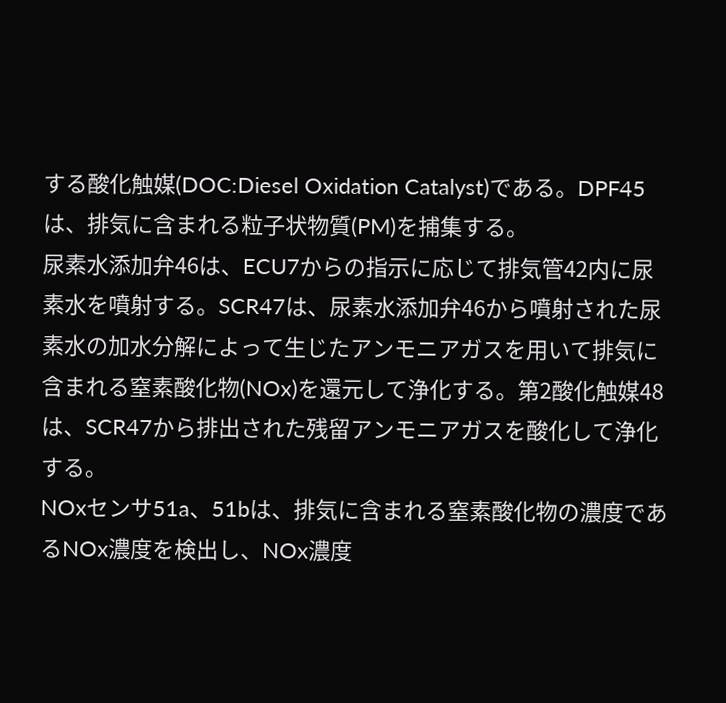する酸化触媒(DOC:Diesel Oxidation Catalyst)である。DPF45は、排気に含まれる粒子状物質(PM)を捕集する。
尿素水添加弁46は、ECU7からの指示に応じて排気管42内に尿素水を噴射する。SCR47は、尿素水添加弁46から噴射された尿素水の加水分解によって生じたアンモニアガスを用いて排気に含まれる窒素酸化物(NOx)を還元して浄化する。第2酸化触媒48は、SCR47から排出された残留アンモニアガスを酸化して浄化する。
NOxセンサ51a、51bは、排気に含まれる窒素酸化物の濃度であるNOx濃度を検出し、NOx濃度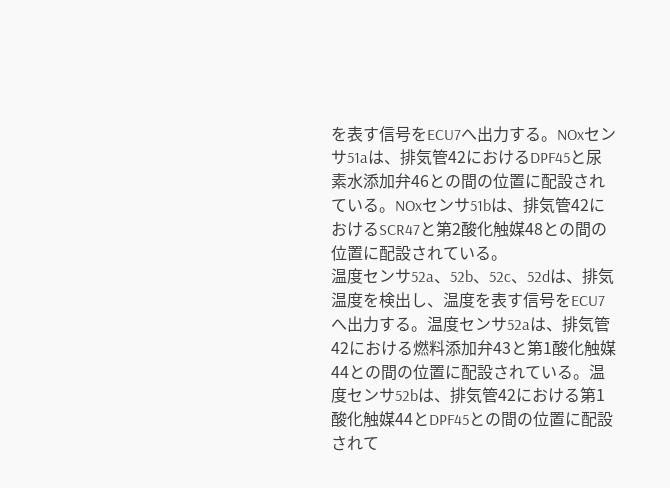を表す信号をECU7へ出力する。NOxセンサ51aは、排気管42におけるDPF45と尿素水添加弁46との間の位置に配設されている。NOxセンサ51bは、排気管42におけるSCR47と第2酸化触媒48との間の位置に配設されている。
温度センサ52a、52b、52c、52dは、排気温度を検出し、温度を表す信号をECU7へ出力する。温度センサ52aは、排気管42における燃料添加弁43と第1酸化触媒44との間の位置に配設されている。温度センサ52bは、排気管42における第1酸化触媒44とDPF45との間の位置に配設されて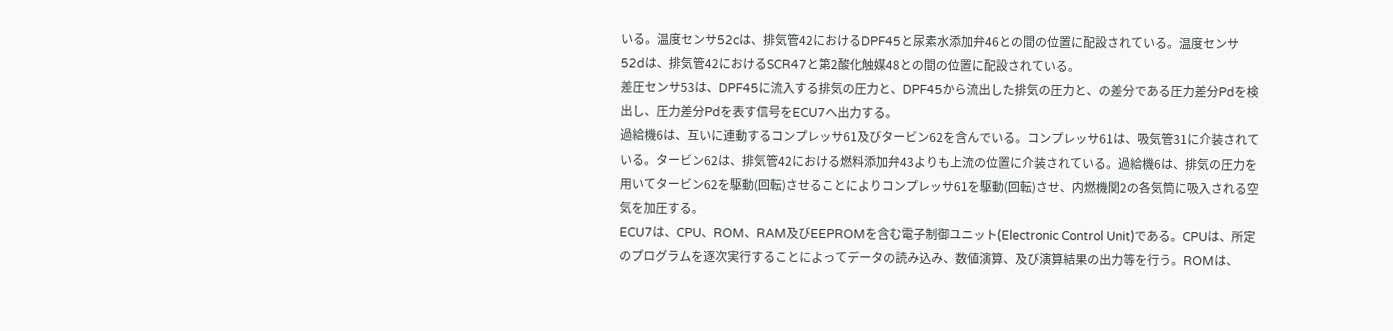いる。温度センサ52cは、排気管42におけるDPF45と尿素水添加弁46との間の位置に配設されている。温度センサ52dは、排気管42におけるSCR47と第2酸化触媒48との間の位置に配設されている。
差圧センサ53は、DPF45に流入する排気の圧力と、DPF45から流出した排気の圧力と、の差分である圧力差分Pdを検出し、圧力差分Pdを表す信号をECU7へ出力する。
過給機6は、互いに連動するコンプレッサ61及びタービン62を含んでいる。コンプレッサ61は、吸気管31に介装されている。タービン62は、排気管42における燃料添加弁43よりも上流の位置に介装されている。過給機6は、排気の圧力を用いてタービン62を駆動(回転)させることによりコンプレッサ61を駆動(回転)させ、内燃機関2の各気筒に吸入される空気を加圧する。
ECU7は、CPU、ROM、RAM及びEEPROMを含む電子制御ユニット(Electronic Control Unit)である。CPUは、所定のプログラムを逐次実行することによってデータの読み込み、数値演算、及び演算結果の出力等を行う。ROMは、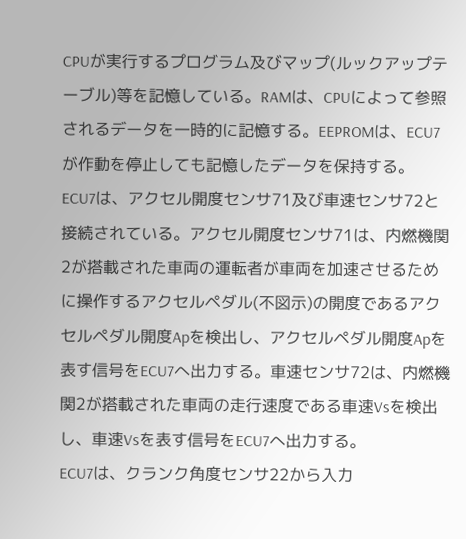CPUが実行するプログラム及びマップ(ルックアップテーブル)等を記憶している。RAMは、CPUによって参照されるデータを一時的に記憶する。EEPROMは、ECU7が作動を停止しても記憶したデータを保持する。
ECU7は、アクセル開度センサ71及び車速センサ72と接続されている。アクセル開度センサ71は、内燃機関2が搭載された車両の運転者が車両を加速させるために操作するアクセルペダル(不図示)の開度であるアクセルペダル開度Apを検出し、アクセルペダル開度Apを表す信号をECU7へ出力する。車速センサ72は、内燃機関2が搭載された車両の走行速度である車速Vsを検出し、車速Vsを表す信号をECU7へ出力する。
ECU7は、クランク角度センサ22から入力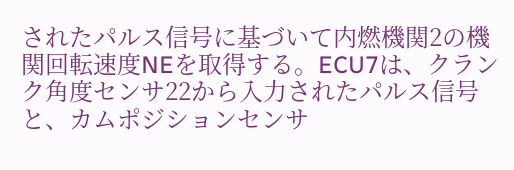されたパルス信号に基づいて内燃機関2の機関回転速度NEを取得する。ECU7は、クランク角度センサ22から入力されたパルス信号と、カムポジションセンサ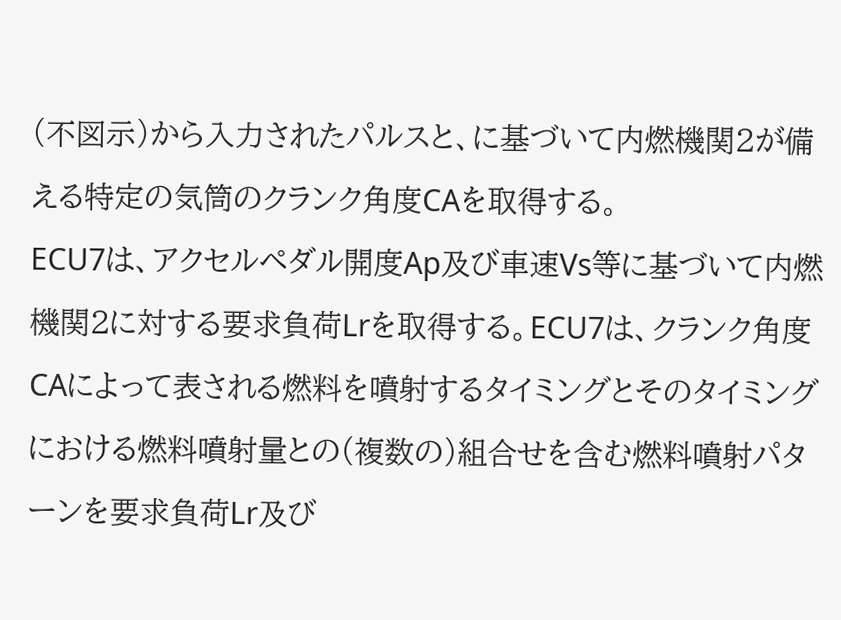(不図示)から入力されたパルスと、に基づいて内燃機関2が備える特定の気筒のクランク角度CAを取得する。
ECU7は、アクセルペダル開度Ap及び車速Vs等に基づいて内燃機関2に対する要求負荷Lrを取得する。ECU7は、クランク角度CAによって表される燃料を噴射するタイミングとそのタイミングにおける燃料噴射量との(複数の)組合せを含む燃料噴射パターンを要求負荷Lr及び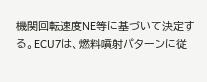機関回転速度NE等に基づいて決定する。ECU7は、燃料噴射パターンに従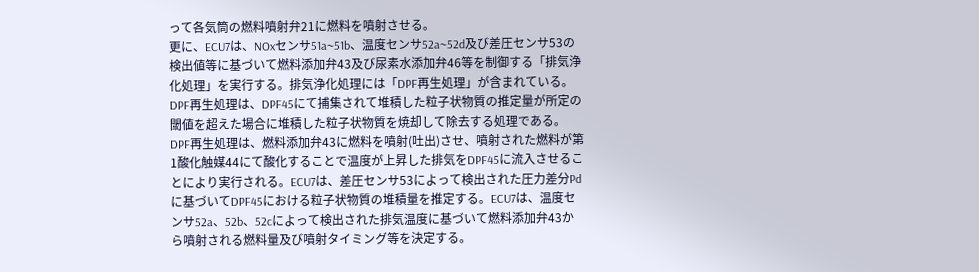って各気筒の燃料噴射弁21に燃料を噴射させる。
更に、ECU7は、NOxセンサ51a~51b、温度センサ52a~52d及び差圧センサ53の検出値等に基づいて燃料添加弁43及び尿素水添加弁46等を制御する「排気浄化処理」を実行する。排気浄化処理には「DPF再生処理」が含まれている。
DPF再生処理は、DPF45にて捕集されて堆積した粒子状物質の推定量が所定の閾値を超えた場合に堆積した粒子状物質を焼却して除去する処理である。DPF再生処理は、燃料添加弁43に燃料を噴射(吐出)させ、噴射された燃料が第1酸化触媒44にて酸化することで温度が上昇した排気をDPF45に流入させることにより実行される。ECU7は、差圧センサ53によって検出された圧力差分Pdに基づいてDPF45における粒子状物質の堆積量を推定する。ECU7は、温度センサ52a、52b、52cによって検出された排気温度に基づいて燃料添加弁43から噴射される燃料量及び噴射タイミング等を決定する。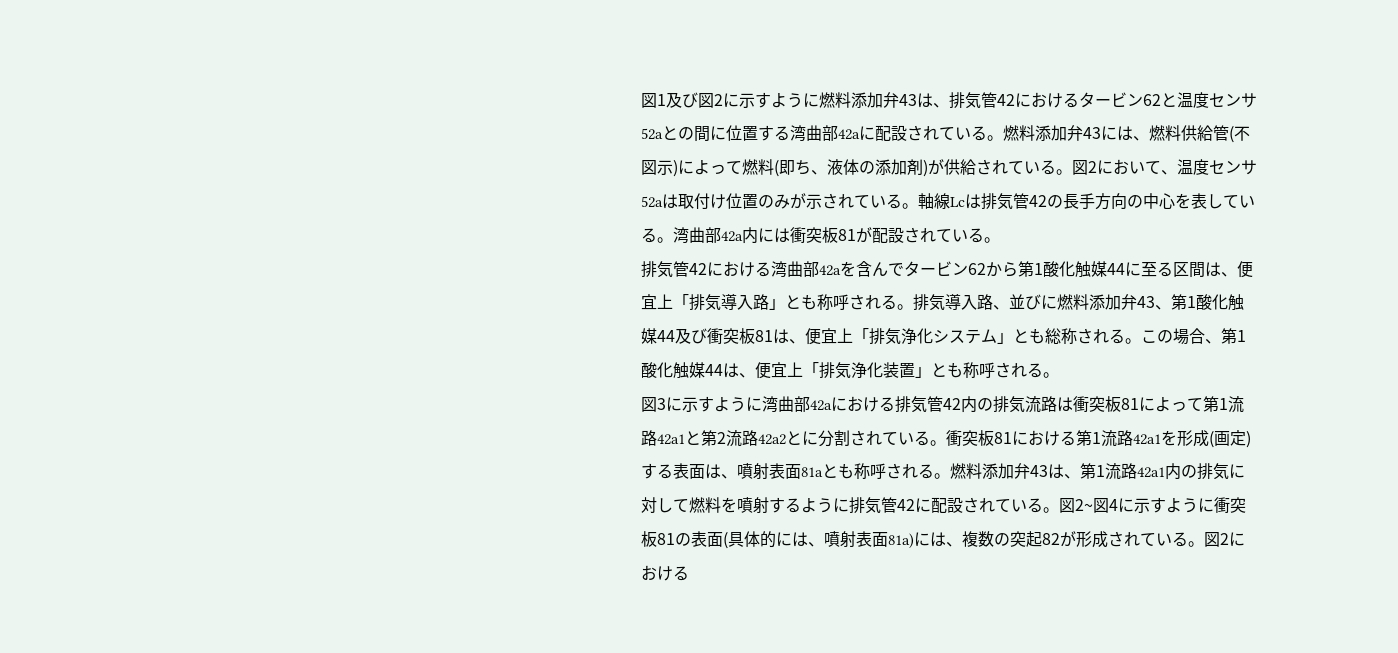図1及び図2に示すように燃料添加弁43は、排気管42におけるタービン62と温度センサ52aとの間に位置する湾曲部42aに配設されている。燃料添加弁43には、燃料供給管(不図示)によって燃料(即ち、液体の添加剤)が供給されている。図2において、温度センサ52aは取付け位置のみが示されている。軸線Lcは排気管42の長手方向の中心を表している。湾曲部42a内には衝突板81が配設されている。
排気管42における湾曲部42aを含んでタービン62から第1酸化触媒44に至る区間は、便宜上「排気導入路」とも称呼される。排気導入路、並びに燃料添加弁43、第1酸化触媒44及び衝突板81は、便宜上「排気浄化システム」とも総称される。この場合、第1酸化触媒44は、便宜上「排気浄化装置」とも称呼される。
図3に示すように湾曲部42aにおける排気管42内の排気流路は衝突板81によって第1流路42a1と第2流路42a2とに分割されている。衝突板81における第1流路42a1を形成(画定)する表面は、噴射表面81aとも称呼される。燃料添加弁43は、第1流路42a1内の排気に対して燃料を噴射するように排気管42に配設されている。図2~図4に示すように衝突板81の表面(具体的には、噴射表面81a)には、複数の突起82が形成されている。図2における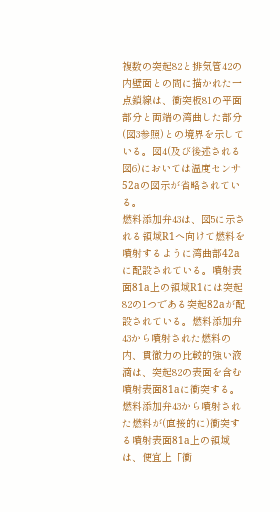複数の突起82と排気管42の内壁面との間に描かれた一点鎖線は、衝突板81の平面部分と両端の湾曲した部分(図3参照)との境界を示している。図4(及び後述される図6)においては温度センサ52aの図示が省略されている。
燃料添加弁43は、図5に示される領域R1へ向けて燃料を噴射するように湾曲部42aに配設されている。噴射表面81a上の領域R1には突起82の1つである突起82aが配設されている。燃料添加弁43から噴射された燃料の内、貫徹力の比較的強い液滴は、突起82の表面を含む噴射表面81aに衝突する。燃料添加弁43から噴射された燃料が(直接的に)衝突する噴射表面81a上の領域は、便宜上「衝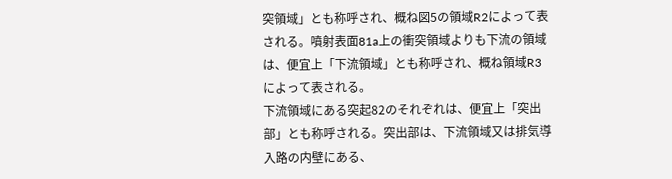突領域」とも称呼され、概ね図5の領域R2によって表される。噴射表面81a上の衝突領域よりも下流の領域は、便宜上「下流領域」とも称呼され、概ね領域R3によって表される。
下流領域にある突起82のそれぞれは、便宜上「突出部」とも称呼される。突出部は、下流領域又は排気導入路の内壁にある、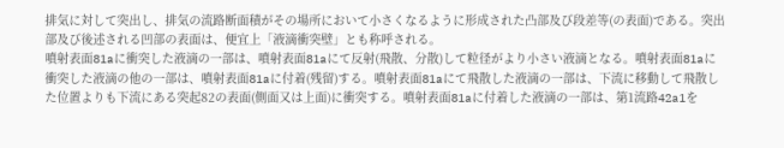排気に対して突出し、排気の流路断面積がその場所において小さくなるように形成された凸部及び段差等(の表面)である。突出部及び後述される凹部の表面は、便宜上「液滴衝突壁」とも称呼される。
噴射表面81aに衝突した液滴の一部は、噴射表面81aにて反射(飛散、分散)して粒径がより小さい液滴となる。噴射表面81aに衝突した液滴の他の一部は、噴射表面81aに付着(残留)する。噴射表面81aにて飛散した液滴の一部は、下流に移動して飛散した位置よりも下流にある突起82の表面(側面又は上面)に衝突する。噴射表面81aに付着した液滴の一部は、第1流路42a1を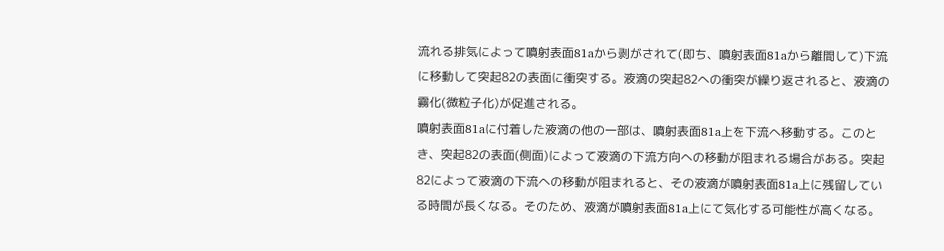流れる排気によって噴射表面81aから剥がされて(即ち、噴射表面81aから離間して)下流に移動して突起82の表面に衝突する。液滴の突起82への衝突が繰り返されると、液滴の霧化(微粒子化)が促進される。
噴射表面81aに付着した液滴の他の一部は、噴射表面81a上を下流へ移動する。このとき、突起82の表面(側面)によって液滴の下流方向への移動が阻まれる場合がある。突起82によって液滴の下流への移動が阻まれると、その液滴が噴射表面81a上に残留している時間が長くなる。そのため、液滴が噴射表面81a上にて気化する可能性が高くなる。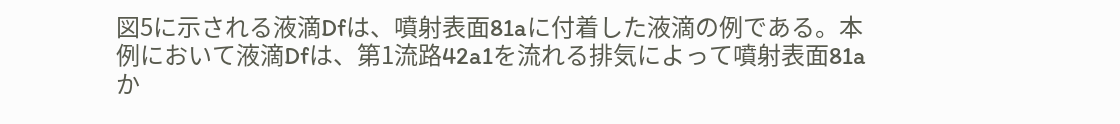図5に示される液滴Dfは、噴射表面81aに付着した液滴の例である。本例において液滴Dfは、第1流路42a1を流れる排気によって噴射表面81aか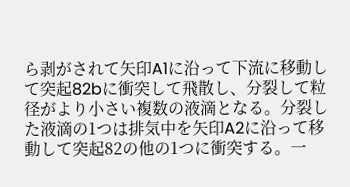ら剥がされて矢印A1に沿って下流に移動して突起82bに衝突して飛散し、分裂して粒径がより小さい複数の液滴となる。分裂した液滴の1つは排気中を矢印A2に沿って移動して突起82の他の1つに衝突する。一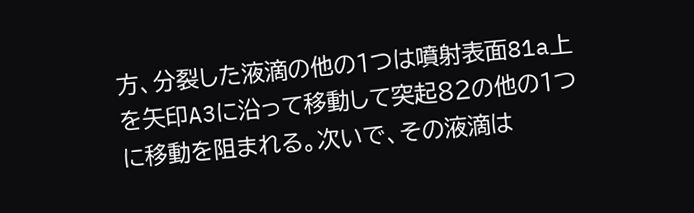方、分裂した液滴の他の1つは噴射表面81a上を矢印A3に沿って移動して突起82の他の1つに移動を阻まれる。次いで、その液滴は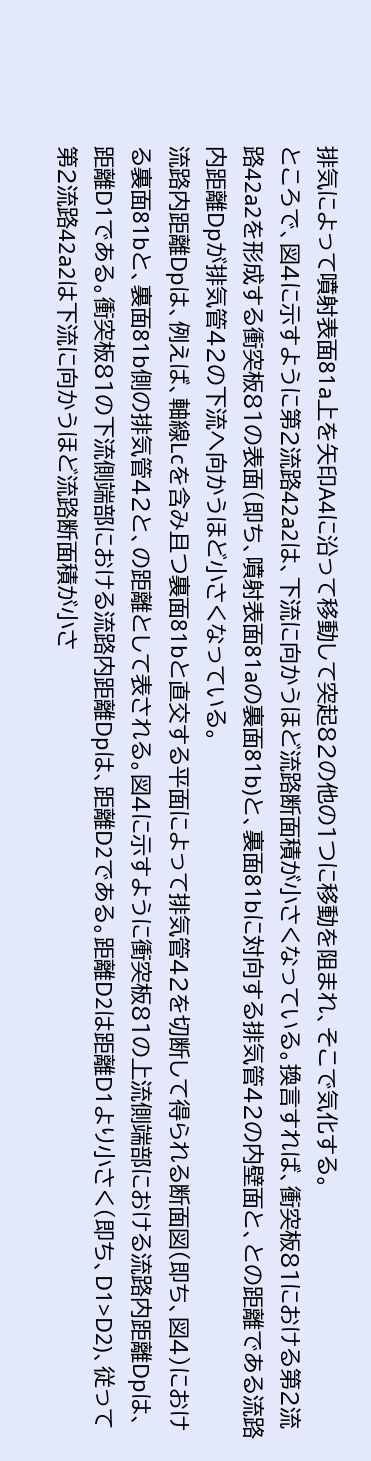排気によって噴射表面81a上を矢印A4に沿って移動して突起82の他の1つに移動を阻まれ、そこで気化する。
ところで、図4に示すように第2流路42a2は、下流に向かうほど流路断面積が小さくなっている。換言すれば、衝突板81における第2流路42a2を形成する衝突板81の表面(即ち、噴射表面81aの裏面81b)と、裏面81bに対向する排気管42の内壁面と、との距離である流路内距離Dpが排気管42の下流へ向かうほど小さくなっている。
流路内距離Dpは、例えば、軸線Lcを含み且つ裏面81bと直交する平面によって排気管42を切断して得られる断面図(即ち、図4)における裏面81bと、裏面81b側の排気管42と、の距離として表される。図4に示すように衝突板81の上流側端部における流路内距離Dpは、距離D1である。衝突板81の下流側端部における流路内距離Dpは、距離D2である。距離D2は距離D1より小さく(即ち、D1>D2)、従って第2流路42a2は下流に向かうほど流路断面積が小さ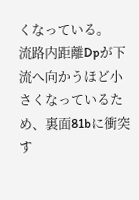くなっている。
流路内距離Dpが下流へ向かうほど小さくなっているため、裏面81bに衝突す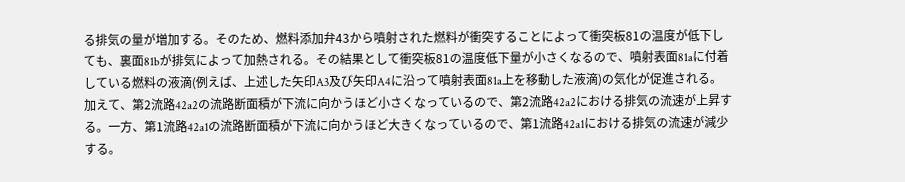る排気の量が増加する。そのため、燃料添加弁43から噴射された燃料が衝突することによって衝突板81の温度が低下しても、裏面81bが排気によって加熱される。その結果として衝突板81の温度低下量が小さくなるので、噴射表面81aに付着している燃料の液滴(例えば、上述した矢印A3及び矢印A4に沿って噴射表面81a上を移動した液滴)の気化が促進される。
加えて、第2流路42a2の流路断面積が下流に向かうほど小さくなっているので、第2流路42a2における排気の流速が上昇する。一方、第1流路42a1の流路断面積が下流に向かうほど大きくなっているので、第1流路42a1における排気の流速が減少する。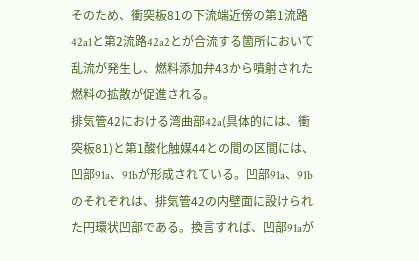そのため、衝突板81の下流端近傍の第1流路42a1と第2流路42a2とが合流する箇所において乱流が発生し、燃料添加弁43から噴射された燃料の拡散が促進される。
排気管42における湾曲部42a(具体的には、衝突板81)と第1酸化触媒44との間の区間には、凹部91a、91bが形成されている。凹部91a、91bのそれぞれは、排気管42の内壁面に設けられた円環状凹部である。換言すれば、凹部91aが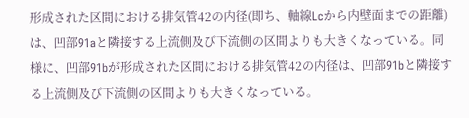形成された区間における排気管42の内径(即ち、軸線Lcから内壁面までの距離)は、凹部91aと隣接する上流側及び下流側の区間よりも大きくなっている。同様に、凹部91bが形成された区間における排気管42の内径は、凹部91bと隣接する上流側及び下流側の区間よりも大きくなっている。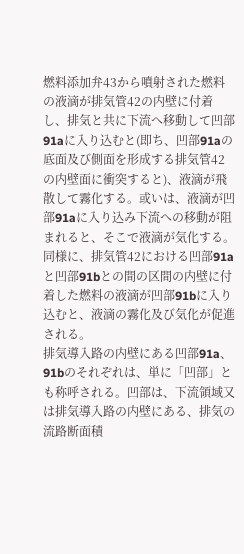燃料添加弁43から噴射された燃料の液滴が排気管42の内壁に付着し、排気と共に下流へ移動して凹部91aに入り込むと(即ち、凹部91aの底面及び側面を形成する排気管42の内壁面に衝突すると)、液滴が飛散して霧化する。或いは、液滴が凹部91aに入り込み下流への移動が阻まれると、そこで液滴が気化する。同様に、排気管42における凹部91aと凹部91bとの間の区間の内壁に付着した燃料の液滴が凹部91bに入り込むと、液滴の霧化及び気化が促進される。
排気導入路の内壁にある凹部91a、91bのそれぞれは、単に「凹部」とも称呼される。凹部は、下流領域又は排気導入路の内壁にある、排気の流路断面積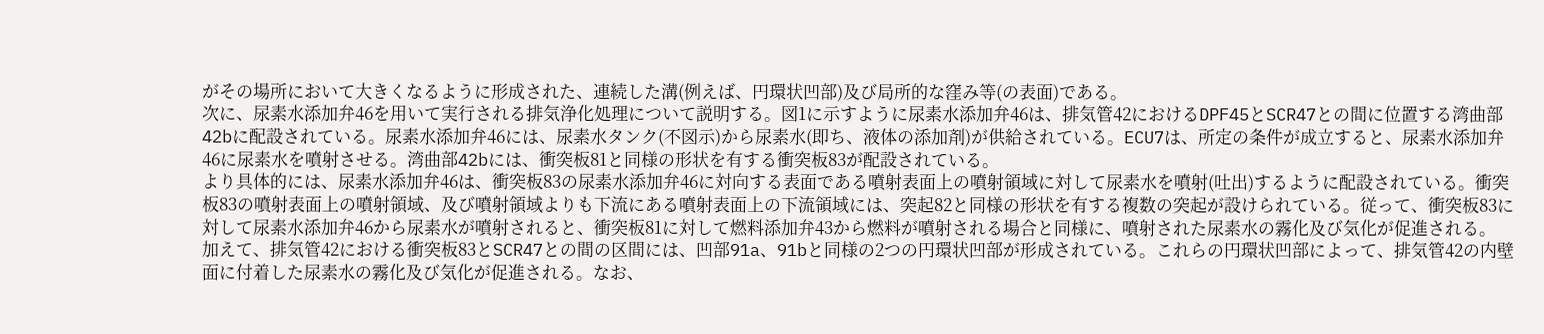がその場所において大きくなるように形成された、連続した溝(例えば、円環状凹部)及び局所的な窪み等(の表面)である。
次に、尿素水添加弁46を用いて実行される排気浄化処理について説明する。図1に示すように尿素水添加弁46は、排気管42におけるDPF45とSCR47との間に位置する湾曲部42bに配設されている。尿素水添加弁46には、尿素水タンク(不図示)から尿素水(即ち、液体の添加剤)が供給されている。ECU7は、所定の条件が成立すると、尿素水添加弁46に尿素水を噴射させる。湾曲部42bには、衝突板81と同様の形状を有する衝突板83が配設されている。
より具体的には、尿素水添加弁46は、衝突板83の尿素水添加弁46に対向する表面である噴射表面上の噴射領域に対して尿素水を噴射(吐出)するように配設されている。衝突板83の噴射表面上の噴射領域、及び噴射領域よりも下流にある噴射表面上の下流領域には、突起82と同様の形状を有する複数の突起が設けられている。従って、衝突板83に対して尿素水添加弁46から尿素水が噴射されると、衝突板81に対して燃料添加弁43から燃料が噴射される場合と同様に、噴射された尿素水の霧化及び気化が促進される。
加えて、排気管42における衝突板83とSCR47との間の区間には、凹部91a、91bと同様の2つの円環状凹部が形成されている。これらの円環状凹部によって、排気管42の内壁面に付着した尿素水の霧化及び気化が促進される。なお、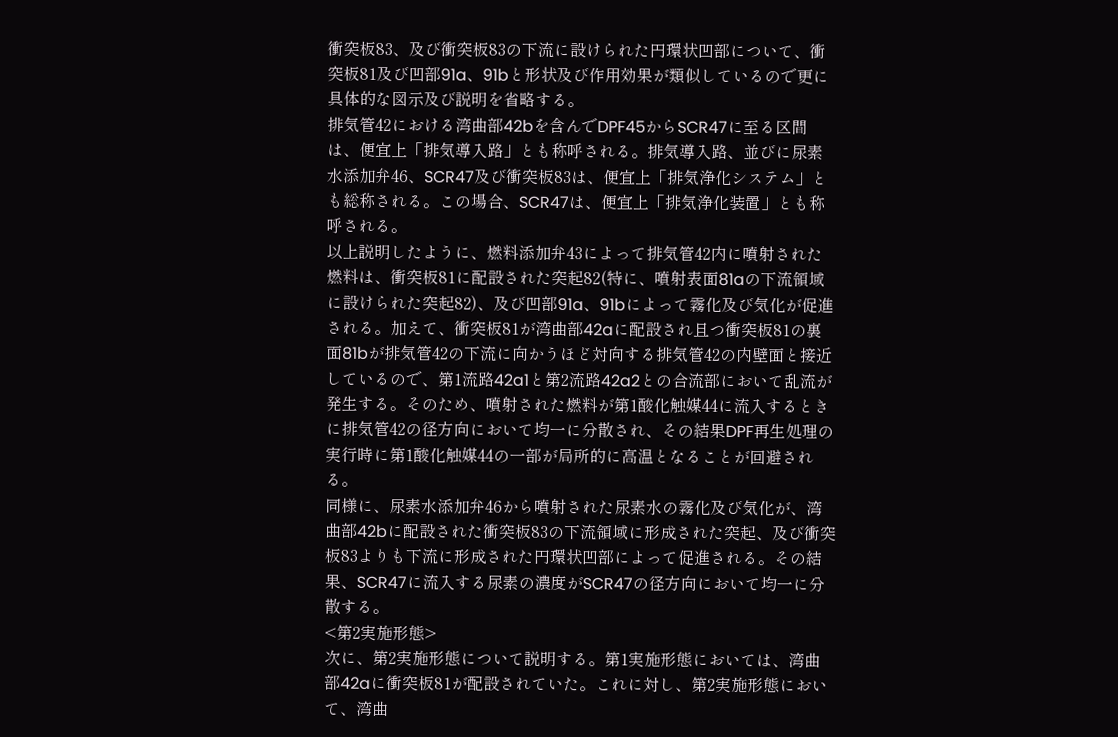衝突板83、及び衝突板83の下流に設けられた円環状凹部について、衝突板81及び凹部91a、91bと形状及び作用効果が類似しているので更に具体的な図示及び説明を省略する。
排気管42における湾曲部42bを含んでDPF45からSCR47に至る区間は、便宜上「排気導入路」とも称呼される。排気導入路、並びに尿素水添加弁46、SCR47及び衝突板83は、便宜上「排気浄化システム」とも総称される。この場合、SCR47は、便宜上「排気浄化装置」とも称呼される。
以上説明したように、燃料添加弁43によって排気管42内に噴射された燃料は、衝突板81に配設された突起82(特に、噴射表面81aの下流領域に設けられた突起82)、及び凹部91a、91bによって霧化及び気化が促進される。加えて、衝突板81が湾曲部42aに配設され且つ衝突板81の裏面81bが排気管42の下流に向かうほど対向する排気管42の内壁面と接近しているので、第1流路42a1と第2流路42a2との合流部において乱流が発生する。そのため、噴射された燃料が第1酸化触媒44に流入するときに排気管42の径方向において均一に分散され、その結果DPF再生処理の実行時に第1酸化触媒44の一部が局所的に高温となることが回避される。
同様に、尿素水添加弁46から噴射された尿素水の霧化及び気化が、湾曲部42bに配設された衝突板83の下流領域に形成された突起、及び衝突板83よりも下流に形成された円環状凹部によって促進される。その結果、SCR47に流入する尿素の濃度がSCR47の径方向において均一に分散する。
<第2実施形態>
次に、第2実施形態について説明する。第1実施形態においては、湾曲部42aに衝突板81が配設されていた。これに対し、第2実施形態において、湾曲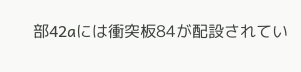部42aには衝突板84が配設されてい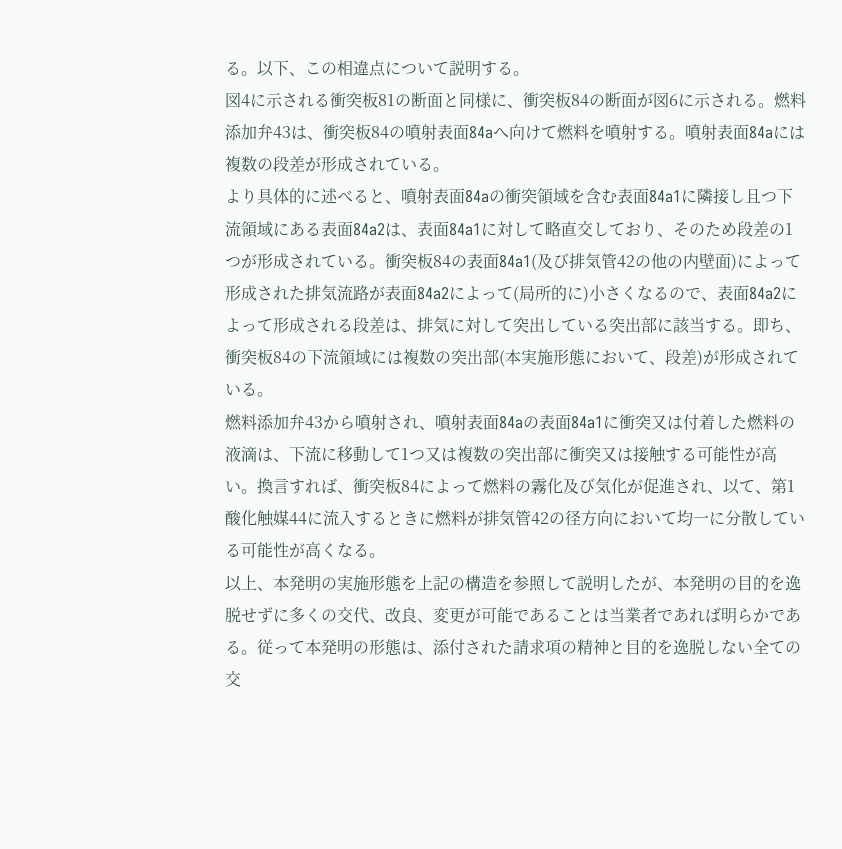る。以下、この相違点について説明する。
図4に示される衝突板81の断面と同様に、衝突板84の断面が図6に示される。燃料添加弁43は、衝突板84の噴射表面84aへ向けて燃料を噴射する。噴射表面84aには複数の段差が形成されている。
より具体的に述べると、噴射表面84aの衝突領域を含む表面84a1に隣接し且つ下流領域にある表面84a2は、表面84a1に対して略直交しており、そのため段差の1つが形成されている。衝突板84の表面84a1(及び排気管42の他の内壁面)によって形成された排気流路が表面84a2によって(局所的に)小さくなるので、表面84a2によって形成される段差は、排気に対して突出している突出部に該当する。即ち、衝突板84の下流領域には複数の突出部(本実施形態において、段差)が形成されている。
燃料添加弁43から噴射され、噴射表面84aの表面84a1に衝突又は付着した燃料の液滴は、下流に移動して1つ又は複数の突出部に衝突又は接触する可能性が高い。換言すれば、衝突板84によって燃料の霧化及び気化が促進され、以て、第1酸化触媒44に流入するときに燃料が排気管42の径方向において均一に分散している可能性が高くなる。
以上、本発明の実施形態を上記の構造を参照して説明したが、本発明の目的を逸脱せずに多くの交代、改良、変更が可能であることは当業者であれば明らかである。従って本発明の形態は、添付された請求項の精神と目的を逸脱しない全ての交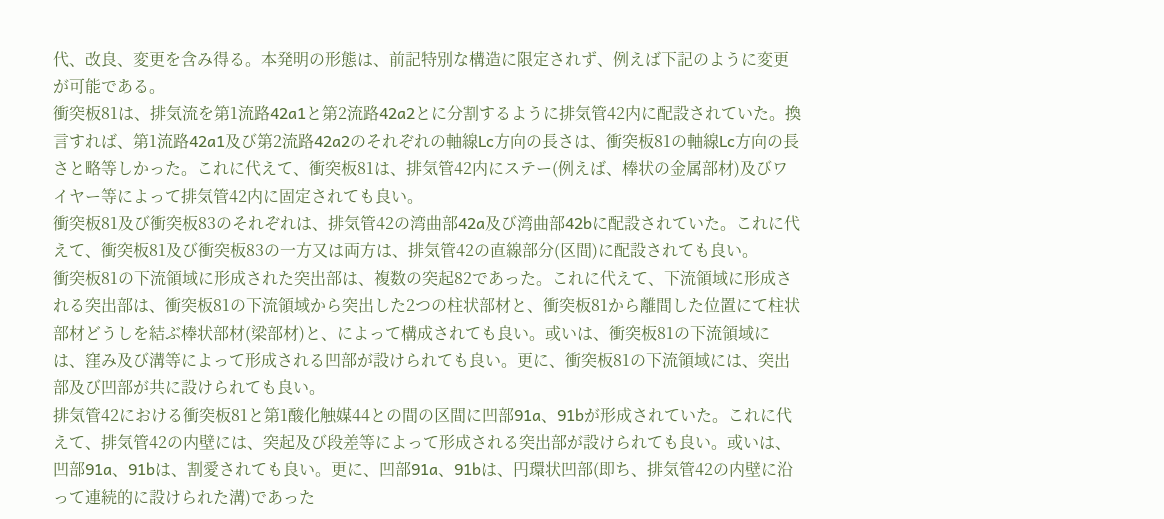代、改良、変更を含み得る。本発明の形態は、前記特別な構造に限定されず、例えば下記のように変更が可能である。
衝突板81は、排気流を第1流路42a1と第2流路42a2とに分割するように排気管42内に配設されていた。換言すれば、第1流路42a1及び第2流路42a2のそれぞれの軸線Lc方向の長さは、衝突板81の軸線Lc方向の長さと略等しかった。これに代えて、衝突板81は、排気管42内にステー(例えば、棒状の金属部材)及びワイヤー等によって排気管42内に固定されても良い。
衝突板81及び衝突板83のそれぞれは、排気管42の湾曲部42a及び湾曲部42bに配設されていた。これに代えて、衝突板81及び衝突板83の一方又は両方は、排気管42の直線部分(区間)に配設されても良い。
衝突板81の下流領域に形成された突出部は、複数の突起82であった。これに代えて、下流領域に形成される突出部は、衝突板81の下流領域から突出した2つの柱状部材と、衝突板81から離間した位置にて柱状部材どうしを結ぶ棒状部材(梁部材)と、によって構成されても良い。或いは、衝突板81の下流領域には、窪み及び溝等によって形成される凹部が設けられても良い。更に、衝突板81の下流領域には、突出部及び凹部が共に設けられても良い。
排気管42における衝突板81と第1酸化触媒44との間の区間に凹部91a、91bが形成されていた。これに代えて、排気管42の内壁には、突起及び段差等によって形成される突出部が設けられても良い。或いは、凹部91a、91bは、割愛されても良い。更に、凹部91a、91bは、円環状凹部(即ち、排気管42の内壁に沿って連続的に設けられた溝)であった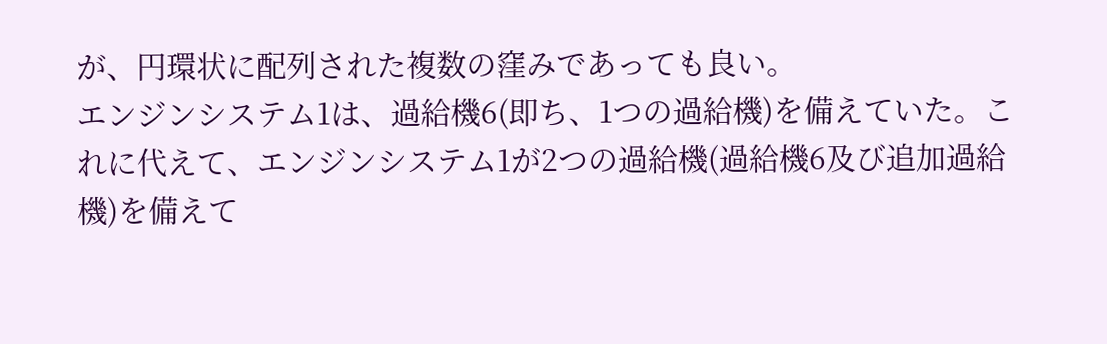が、円環状に配列された複数の窪みであっても良い。
エンジンシステム1は、過給機6(即ち、1つの過給機)を備えていた。これに代えて、エンジンシステム1が2つの過給機(過給機6及び追加過給機)を備えて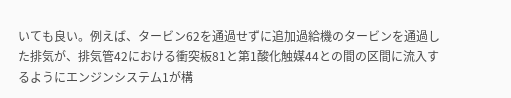いても良い。例えば、タービン62を通過せずに追加過給機のタービンを通過した排気が、排気管42における衝突板81と第1酸化触媒44との間の区間に流入するようにエンジンシステム1が構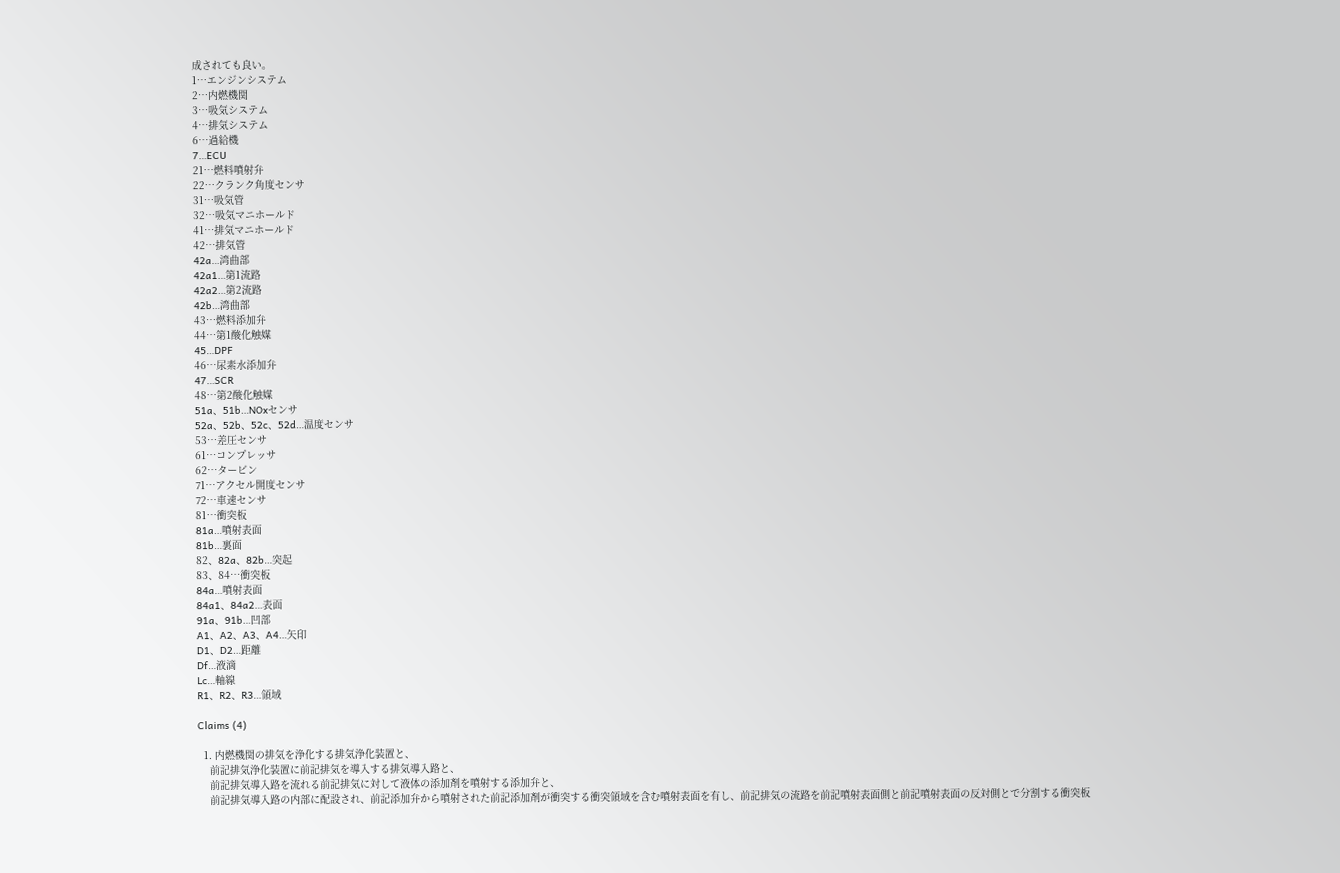成されても良い。
1…エンジンシステム
2…内燃機関
3…吸気システム
4…排気システム
6…過給機
7…ECU
21…燃料噴射弁
22…クランク角度センサ
31…吸気管
32…吸気マニホールド
41…排気マニホールド
42…排気管
42a…湾曲部
42a1…第1流路
42a2…第2流路
42b…湾曲部
43…燃料添加弁
44…第1酸化触媒
45…DPF
46…尿素水添加弁
47…SCR
48…第2酸化触媒
51a、51b…NOxセンサ
52a、52b、52c、52d…温度センサ
53…差圧センサ
61…コンプレッサ
62…タービン
71…アクセル開度センサ
72…車速センサ
81…衝突板
81a…噴射表面
81b…裏面
82、82a、82b…突起
83、84…衝突板
84a…噴射表面
84a1、84a2…表面
91a、91b…凹部
A1、A2、A3、A4…矢印
D1、D2…距離
Df…液滴
Lc…軸線
R1、R2、R3…領域

Claims (4)

  1. 内燃機関の排気を浄化する排気浄化装置と、
    前記排気浄化装置に前記排気を導入する排気導入路と、
    前記排気導入路を流れる前記排気に対して液体の添加剤を噴射する添加弁と、
    前記排気導入路の内部に配設され、前記添加弁から噴射された前記添加剤が衝突する衝突領域を含む噴射表面を有し、前記排気の流路を前記噴射表面側と前記噴射表面の反対側とで分割する衝突板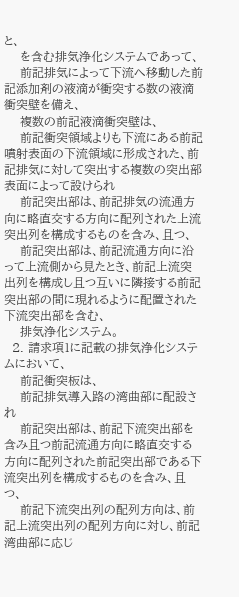と、
    を含む排気浄化システムであって、
    前記排気によって下流へ移動した前記添加剤の液滴が衝突する数の液滴衝突壁を備え、
    複数の前記液滴衝突壁は、
    前記衝突領域よりも下流にある前記噴射表面の下流領域に形成された、前記排気に対して突出する複数の突出部表面によって設けられ
    前記突出部は、前記排気の流通方向に略直交する方向に配列された上流突出列を構成するものを含み、且つ、
    前記突出部は、前記流通方向に沿って上流側から見たとき、前記上流突出列を構成し且つ互いに隣接する前記突出部の間に現れるように配置された下流突出部を含む、
    排気浄化システム。
  2. 請求項1に記載の排気浄化システムにおいて、
    前記衝突板は、
    前記排気導入路の湾曲部に配設され
    前記突出部は、前記下流突出部を含み且つ前記流通方向に略直交する方向に配列された前記突出部である下流突出列を構成するものを含み、且つ、
    前記下流突出列の配列方向は、前記上流突出列の配列方向に対し、前記湾曲部に応じ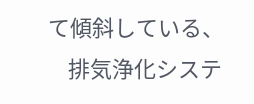て傾斜している、
    排気浄化システ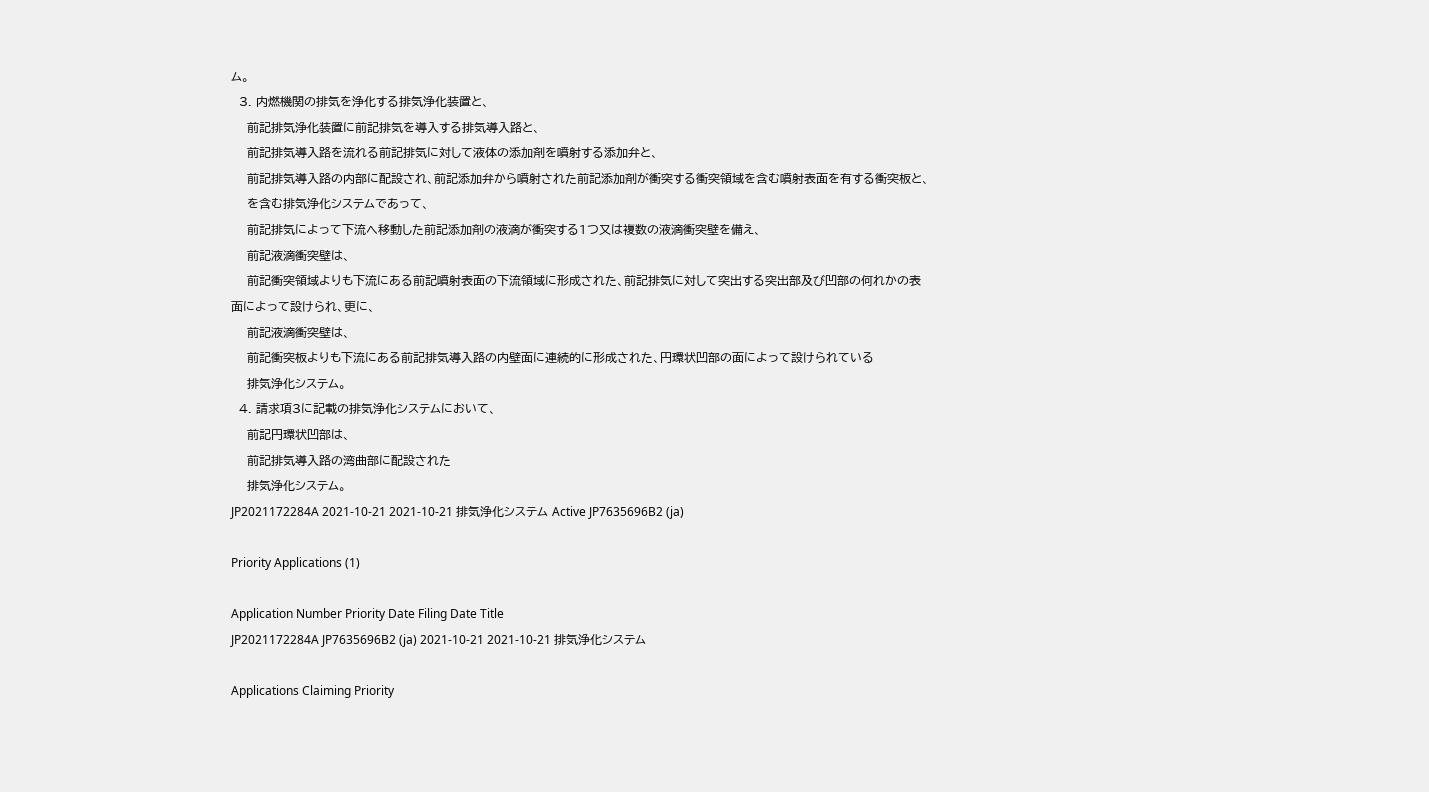ム。
  3. 内燃機関の排気を浄化する排気浄化装置と、
    前記排気浄化装置に前記排気を導入する排気導入路と、
    前記排気導入路を流れる前記排気に対して液体の添加剤を噴射する添加弁と、
    前記排気導入路の内部に配設され、前記添加弁から噴射された前記添加剤が衝突する衝突領域を含む噴射表面を有する衝突板と、
    を含む排気浄化システムであって、
    前記排気によって下流へ移動した前記添加剤の液滴が衝突する1つ又は複数の液滴衝突壁を備え、
    前記液滴衝突壁は、
    前記衝突領域よりも下流にある前記噴射表面の下流領域に形成された、前記排気に対して突出する突出部及び凹部の何れかの表面によって設けられ、更に、
    前記液滴衝突壁は、
    前記衝突板よりも下流にある前記排気導入路の内壁面に連続的に形成された、円環状凹部の面によって設けられている
    排気浄化システム。
  4. 請求項3に記載の排気浄化システムにおいて、
    前記円環状凹部は、
    前記排気導入路の湾曲部に配設された
    排気浄化システム。
JP2021172284A 2021-10-21 2021-10-21 排気浄化システム Active JP7635696B2 (ja)

Priority Applications (1)

Application Number Priority Date Filing Date Title
JP2021172284A JP7635696B2 (ja) 2021-10-21 2021-10-21 排気浄化システム

Applications Claiming Priority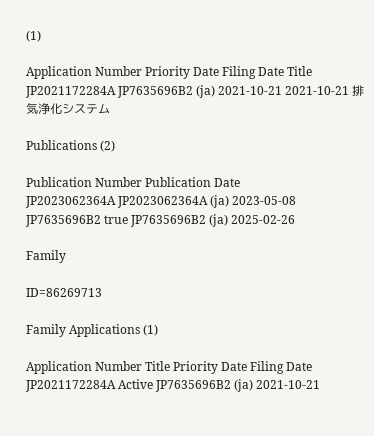(1)

Application Number Priority Date Filing Date Title
JP2021172284A JP7635696B2 (ja) 2021-10-21 2021-10-21 排気浄化システム

Publications (2)

Publication Number Publication Date
JP2023062364A JP2023062364A (ja) 2023-05-08
JP7635696B2 true JP7635696B2 (ja) 2025-02-26

Family

ID=86269713

Family Applications (1)

Application Number Title Priority Date Filing Date
JP2021172284A Active JP7635696B2 (ja) 2021-10-21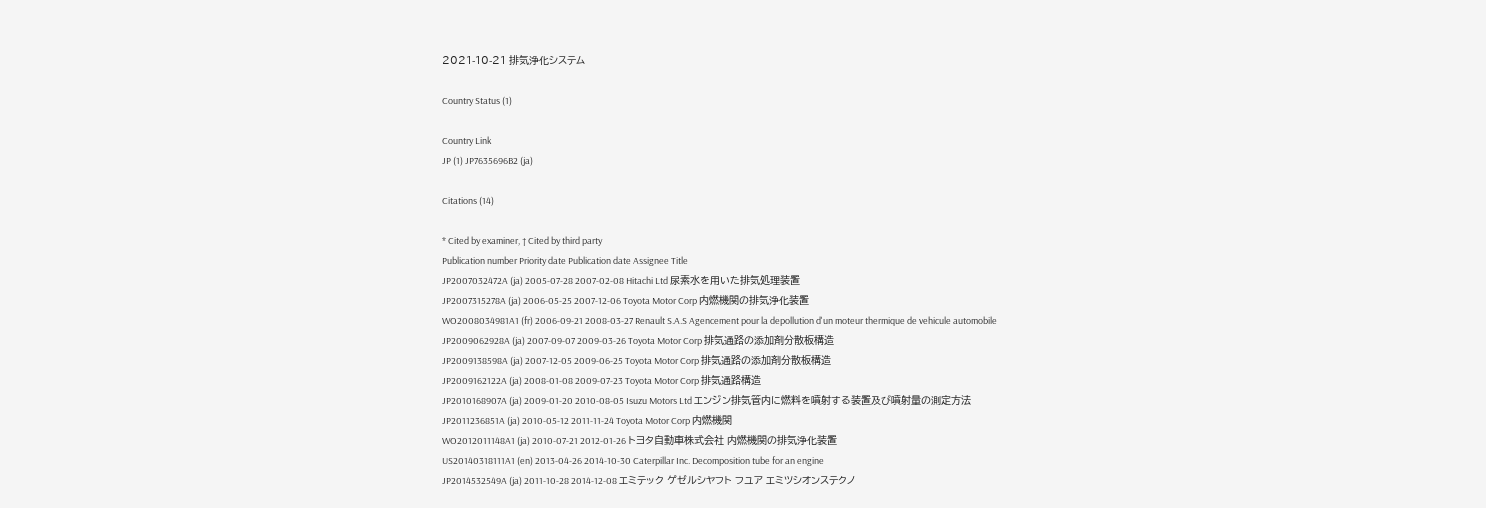2021-10-21 排気浄化システム

Country Status (1)

Country Link
JP (1) JP7635696B2 (ja)

Citations (14)

* Cited by examiner, † Cited by third party
Publication number Priority date Publication date Assignee Title
JP2007032472A (ja) 2005-07-28 2007-02-08 Hitachi Ltd 尿素水を用いた排気処理装置
JP2007315278A (ja) 2006-05-25 2007-12-06 Toyota Motor Corp 内燃機関の排気浄化装置
WO2008034981A1 (fr) 2006-09-21 2008-03-27 Renault S.A.S Agencement pour la depollution d'un moteur thermique de vehicule automobile
JP2009062928A (ja) 2007-09-07 2009-03-26 Toyota Motor Corp 排気通路の添加剤分散板構造
JP2009138598A (ja) 2007-12-05 2009-06-25 Toyota Motor Corp 排気通路の添加剤分散板構造
JP2009162122A (ja) 2008-01-08 2009-07-23 Toyota Motor Corp 排気通路構造
JP2010168907A (ja) 2009-01-20 2010-08-05 Isuzu Motors Ltd エンジン排気管内に燃料を噴射する装置及び噴射量の測定方法
JP2011236851A (ja) 2010-05-12 2011-11-24 Toyota Motor Corp 内燃機関
WO2012011148A1 (ja) 2010-07-21 2012-01-26 トヨタ自動車株式会社 内燃機関の排気浄化装置
US20140318111A1 (en) 2013-04-26 2014-10-30 Caterpillar Inc. Decomposition tube for an engine
JP2014532549A (ja) 2011-10-28 2014-12-08 エミテック ゲゼルシヤフト フユア エミツシオンステクノ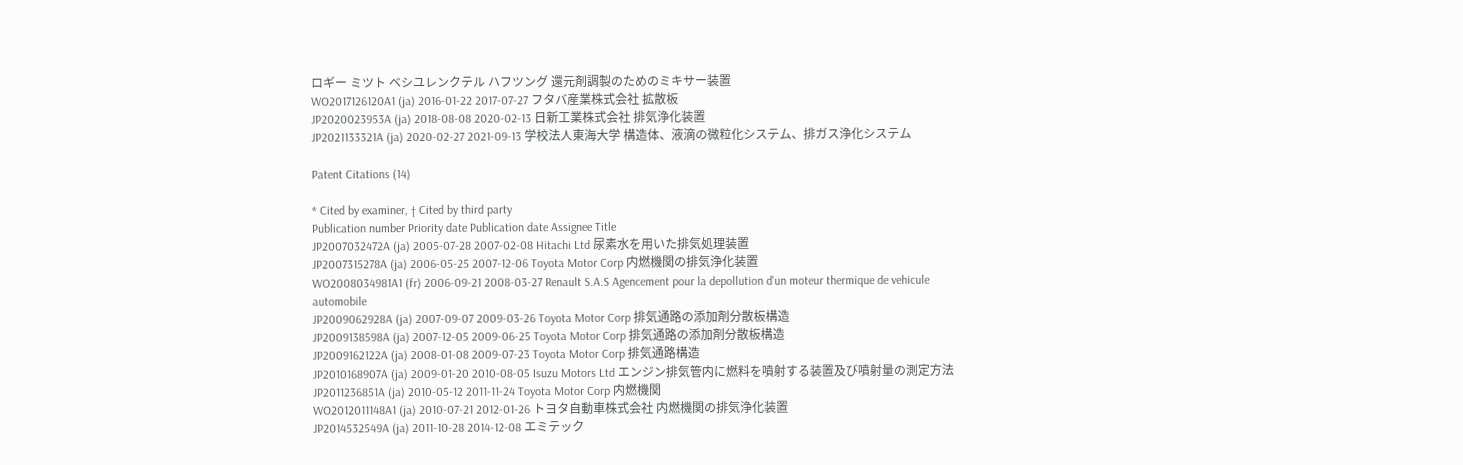ロギー ミツト ベシユレンクテル ハフツング 還元剤調製のためのミキサー装置
WO2017126120A1 (ja) 2016-01-22 2017-07-27 フタバ産業株式会社 拡散板
JP2020023953A (ja) 2018-08-08 2020-02-13 日新工業株式会社 排気浄化装置
JP2021133321A (ja) 2020-02-27 2021-09-13 学校法人東海大学 構造体、液滴の微粒化システム、排ガス浄化システム

Patent Citations (14)

* Cited by examiner, † Cited by third party
Publication number Priority date Publication date Assignee Title
JP2007032472A (ja) 2005-07-28 2007-02-08 Hitachi Ltd 尿素水を用いた排気処理装置
JP2007315278A (ja) 2006-05-25 2007-12-06 Toyota Motor Corp 内燃機関の排気浄化装置
WO2008034981A1 (fr) 2006-09-21 2008-03-27 Renault S.A.S Agencement pour la depollution d'un moteur thermique de vehicule automobile
JP2009062928A (ja) 2007-09-07 2009-03-26 Toyota Motor Corp 排気通路の添加剤分散板構造
JP2009138598A (ja) 2007-12-05 2009-06-25 Toyota Motor Corp 排気通路の添加剤分散板構造
JP2009162122A (ja) 2008-01-08 2009-07-23 Toyota Motor Corp 排気通路構造
JP2010168907A (ja) 2009-01-20 2010-08-05 Isuzu Motors Ltd エンジン排気管内に燃料を噴射する装置及び噴射量の測定方法
JP2011236851A (ja) 2010-05-12 2011-11-24 Toyota Motor Corp 内燃機関
WO2012011148A1 (ja) 2010-07-21 2012-01-26 トヨタ自動車株式会社 内燃機関の排気浄化装置
JP2014532549A (ja) 2011-10-28 2014-12-08 エミテック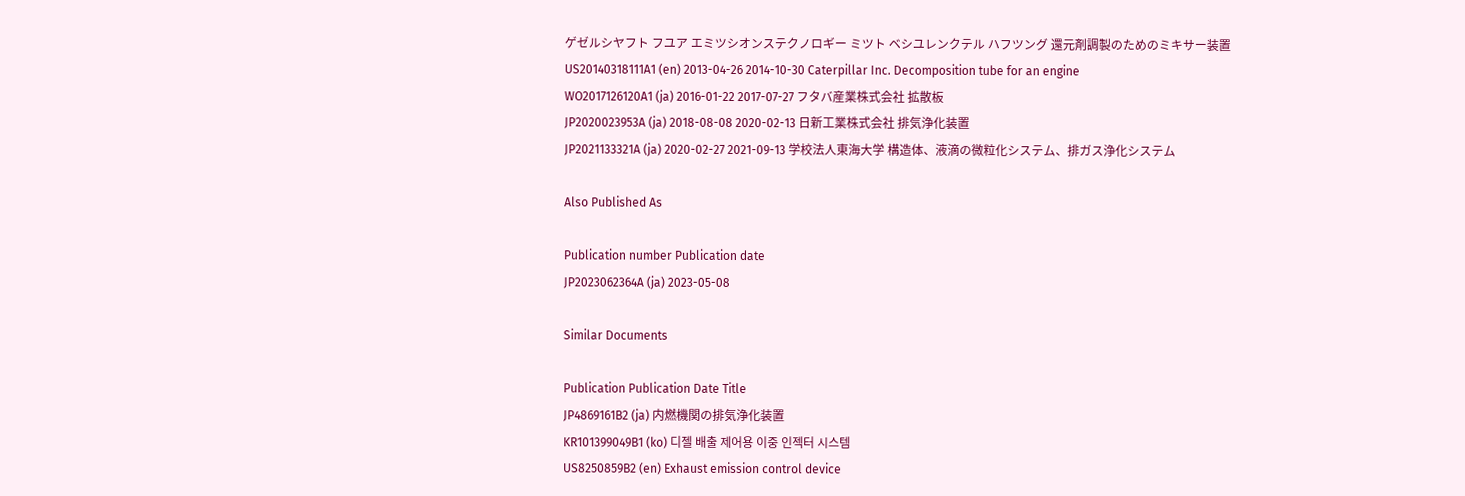ゲゼルシヤフト フユア エミツシオンステクノロギー ミツト ベシユレンクテル ハフツング 還元剤調製のためのミキサー装置
US20140318111A1 (en) 2013-04-26 2014-10-30 Caterpillar Inc. Decomposition tube for an engine
WO2017126120A1 (ja) 2016-01-22 2017-07-27 フタバ産業株式会社 拡散板
JP2020023953A (ja) 2018-08-08 2020-02-13 日新工業株式会社 排気浄化装置
JP2021133321A (ja) 2020-02-27 2021-09-13 学校法人東海大学 構造体、液滴の微粒化システム、排ガス浄化システム

Also Published As

Publication number Publication date
JP2023062364A (ja) 2023-05-08

Similar Documents

Publication Publication Date Title
JP4869161B2 (ja) 内燃機関の排気浄化装置
KR101399049B1 (ko) 디젤 배출 제어용 이중 인젝터 시스템
US8250859B2 (en) Exhaust emission control device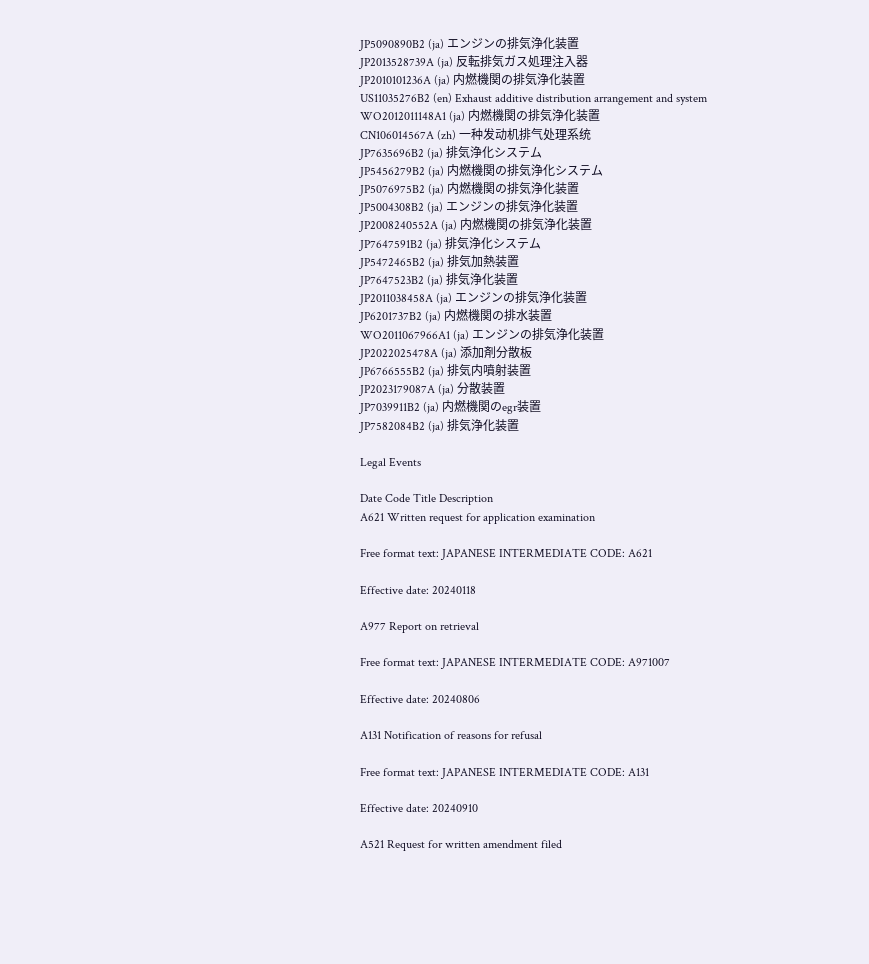JP5090890B2 (ja) エンジンの排気浄化装置
JP2013528739A (ja) 反転排気ガス処理注入器
JP2010101236A (ja) 内燃機関の排気浄化装置
US11035276B2 (en) Exhaust additive distribution arrangement and system
WO2012011148A1 (ja) 内燃機関の排気浄化装置
CN106014567A (zh) 一种发动机排气处理系统
JP7635696B2 (ja) 排気浄化システム
JP5456279B2 (ja) 内燃機関の排気浄化システム
JP5076975B2 (ja) 内燃機関の排気浄化装置
JP5004308B2 (ja) エンジンの排気浄化装置
JP2008240552A (ja) 内燃機関の排気浄化装置
JP7647591B2 (ja) 排気浄化システム
JP5472465B2 (ja) 排気加熱装置
JP7647523B2 (ja) 排気浄化装置
JP2011038458A (ja) エンジンの排気浄化装置
JP6201737B2 (ja) 内燃機関の排水装置
WO2011067966A1 (ja) エンジンの排気浄化装置
JP2022025478A (ja) 添加剤分散板
JP6766555B2 (ja) 排気内噴射装置
JP2023179087A (ja) 分散装置
JP7039911B2 (ja) 内燃機関のegr装置
JP7582084B2 (ja) 排気浄化装置

Legal Events

Date Code Title Description
A621 Written request for application examination

Free format text: JAPANESE INTERMEDIATE CODE: A621

Effective date: 20240118

A977 Report on retrieval

Free format text: JAPANESE INTERMEDIATE CODE: A971007

Effective date: 20240806

A131 Notification of reasons for refusal

Free format text: JAPANESE INTERMEDIATE CODE: A131

Effective date: 20240910

A521 Request for written amendment filed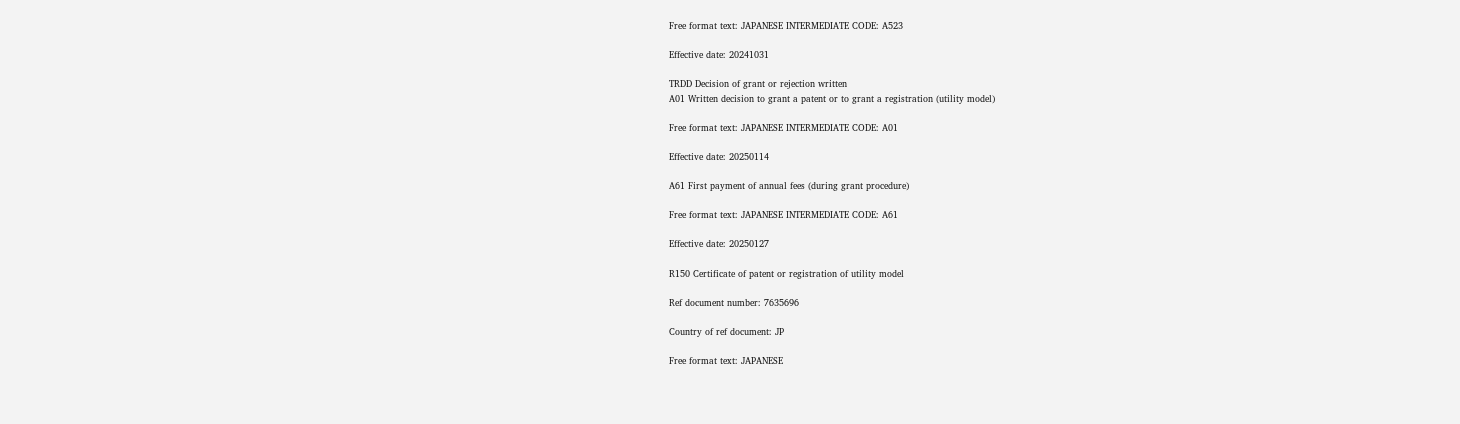Free format text: JAPANESE INTERMEDIATE CODE: A523

Effective date: 20241031

TRDD Decision of grant or rejection written
A01 Written decision to grant a patent or to grant a registration (utility model)

Free format text: JAPANESE INTERMEDIATE CODE: A01

Effective date: 20250114

A61 First payment of annual fees (during grant procedure)

Free format text: JAPANESE INTERMEDIATE CODE: A61

Effective date: 20250127

R150 Certificate of patent or registration of utility model

Ref document number: 7635696

Country of ref document: JP

Free format text: JAPANESE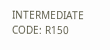INTERMEDIATE CODE: R150